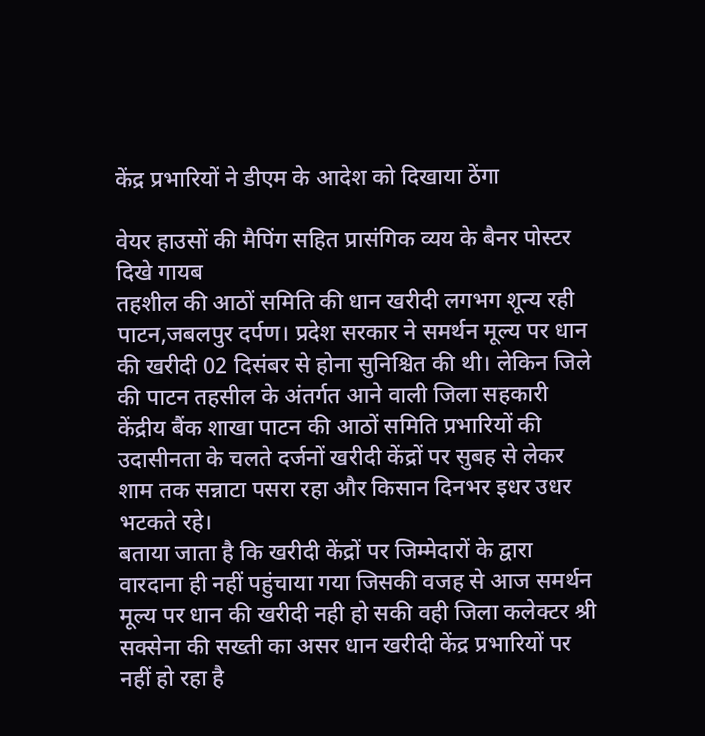केंद्र प्रभारियों ने डीएम के आदेश को दिखाया ठेंगा

वेयर हाउसों की मैपिंग सहित प्रासंगिक व्यय के बैनर पोस्टर दिखे गायब
तहशील की आठों समिति की धान खरीदी लगभग शून्य रही
पाटन,जबलपुर दर्पण। प्रदेश सरकार ने समर्थन मूल्य पर धान की खरीदी 02 दिसंबर से होना सुनिश्चित की थी। लेकिन जिले की पाटन तहसील के अंतर्गत आने वाली जिला सहकारी केंद्रीय बैंक शाखा पाटन की आठों समिति प्रभारियों की उदासीनता के चलते दर्जनों खरीदी केंद्रों पर सुबह से लेकर शाम तक सन्नाटा पसरा रहा और किसान दिनभर इधर उधर भटकते रहे।
बताया जाता है कि खरीदी केंद्रों पर जिम्मेदारों के द्वारा वारदाना ही नहीं पहुंचाया गया जिसकी वजह से आज समर्थन मूल्य पर धान की खरीदी नही हो सकी वही जिला कलेक्टर श्री सक्सेना की सख्ती का असर धान खरीदी केंद्र प्रभारियों पर नहीं हो रहा है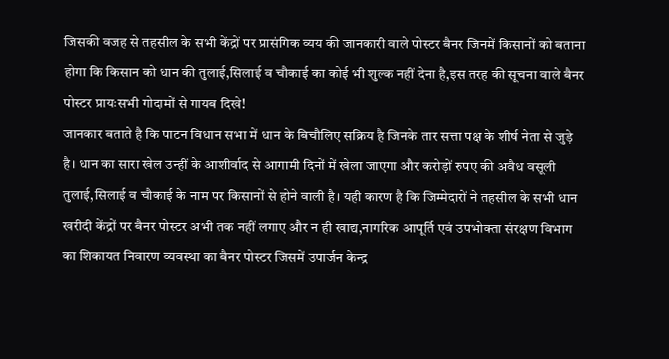जिसकी वजह से तहसील के सभी केंद्रों पर प्रासंगिक व्यय की जानकारी वाले पोस्टर बैनर जिनमें किसानों को बताना होगा कि किसान को धान की तुलाई,सिलाई व चौकाई का कोई भी शुल्क नहीं देना है,इस तरह की सूचना वाले बैनर पोस्टर प्रायःसभी गोदामों से गायब दिखे!
जानकार बताते है कि पाटन विधान सभा में धान के बिचौलिए सक्रिय है जिनके तार सत्ता पक्ष के शीर्ष नेता से जुड़े है। धान का सारा खेल उन्हीं के आशीर्वाद से आगामी दिनों में खेला जाएगा और करोड़ों रुपए की अवैध वसूली तुलाई,सिलाई व चौकाई के नाम पर किसानों से होने वाली है। यही कारण है कि जिम्मेदारों ने तहसील के सभी धान खरीदी केंद्रों पर बैनर पोस्टर अभी तक नहीं लगाए और न ही खाद्य,नागरिक आपूर्ति एवं उपभोक्ता संरक्षण विभाग का शिकायत निवारण व्यवस्था का बैनर पोस्टर जिसमें उपार्जन केन्द्र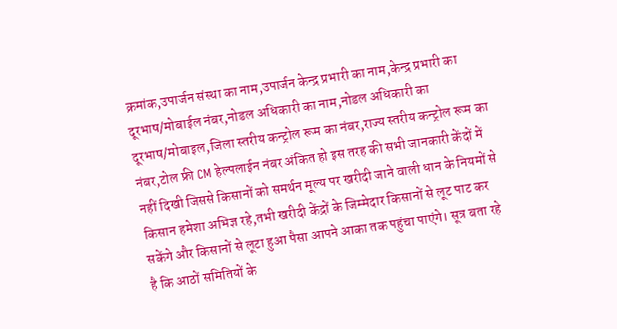क्रमांक,उपार्जन संस्था का नाम,उपार्जन केन्द्र प्रभारी का नाम,केन्द्र प्रभारी का दूरभाष/मोबाईल नंबर,नोडल अधिकारी का नाम,नोडल अधिकारी का दूरभाष/मोबाइल,जिला स्तरीय कन्ट्रोल रूम का नंबर,राज्य स्तरीय कन्ट्रोल रूम का नंबर,टोल फ्री CM हेल्पलाईन नंबर अंकित हो इस तरह की सभी जानकारी केंदों में नहीं दिखी जिससे किसानों को समर्थन मूल्य पर खरीदी जाने वाली धान के नियमों से किसान हमेशा अभिज्ञ रहे,तभी खरीदी केंद्रों के जिम्मेदार किसानों से लूट पाट कर सकेंगे और किसानों से लूटा हुआ पैसा आपने आका तक पहुंचा पाएंगे। सूत्र बता रहे है कि आठों समितियों के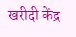खरीदी केंद्र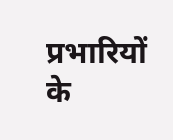प्रभारियों के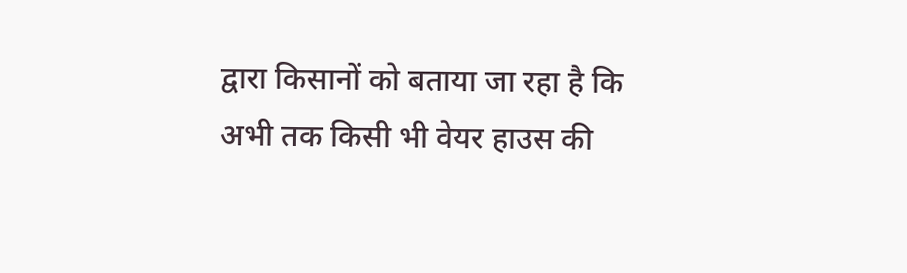द्वारा किसानों को बताया जा रहा है कि अभी तक किसी भी वेयर हाउस की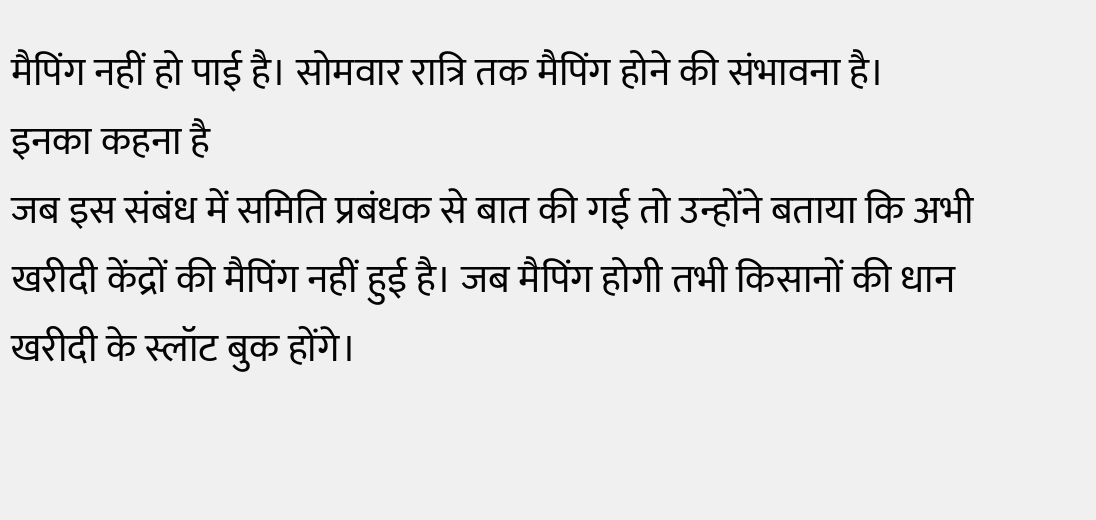मैपिंग नहीं हो पाई है। सोमवार रात्रि तक मैपिंग होने की संभावना है।
इनका कहना है
जब इस संबंध में समिति प्रबंधक से बात की गई तो उन्होंने बताया कि अभी खरीदी केंद्रों की मैपिंग नहीं हुई है। जब मैपिंग होगी तभी किसानों की धान खरीदी के स्लॉट बुक होंगे।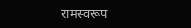रामस्वरूप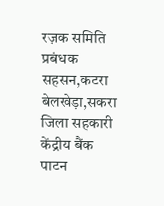रज़क समिति प्रबंधक सहसन,कटरा बेलखेड़ा,सकरा जिला सहकारी केंद्रीय बैंक पाटन